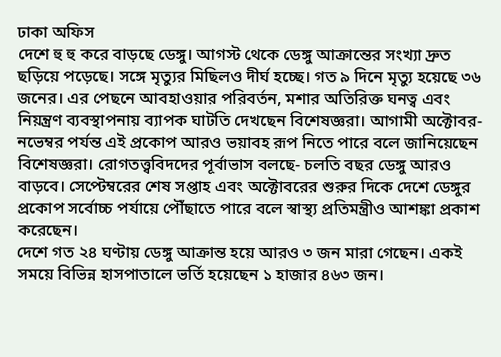ঢাকা অফিস
দেশে হু হু করে বাড়ছে ডেঙ্গু। আগস্ট থেকে ডেঙ্গু আক্রান্তের সংখ্যা দ্রুত ছড়িয়ে পড়েছে। সঙ্গে মৃত্যুর মিছিলও দীর্ঘ হচ্ছে। গত ৯ দিনে মৃত্যু হয়েছে ৩৬ জনের। এর পেছনে আবহাওয়ার পরিবর্তন, মশার অতিরিক্ত ঘনত্ব এবং নিয়ন্ত্রণ ব্যবস্থাপনায় ব্যাপক ঘাটতি দেখছেন বিশেষজ্ঞরা। আগামী অক্টোবর-নভেম্বর পর্যন্ত এই প্রকোপ আরও ভয়াবহ রূপ নিতে পারে বলে জানিয়েছেন বিশেষজ্ঞরা। রোগতত্ত্ববিদদের পূর্বাভাস বলছে- চলতি বছর ডেঙ্গু আরও বাড়বে। সেপ্টেম্বরের শেষ সপ্তাহ এবং অক্টোবরের শুরুর দিকে দেশে ডেঙ্গুর প্রকোপ সর্বোচ্চ পর্যায়ে পৌঁছাতে পারে বলে স্বাস্থ্য প্রতিমন্ত্রীও আশঙ্কা প্রকাশ করেছেন।
দেশে গত ২৪ ঘণ্টায় ডেঙ্গু আক্রান্ত হয়ে আরও ৩ জন মারা গেছেন। একই সময়ে বিভিন্ন হাসপাতালে ভর্তি হয়েছেন ১ হাজার ৪৬৩ জন।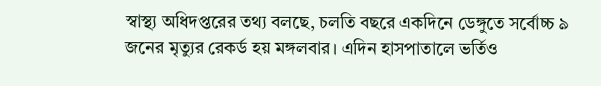স্বাস্থ্য অধিদপ্তরের তথ্য বলছে, চলতি বছরে একদিনে ডেঙ্গুতে সর্বোচ্চ ৯ জনের মৃত্যুর রেকর্ড হয় মঙ্গলবার। এদিন হাসপাতালে ভর্তিও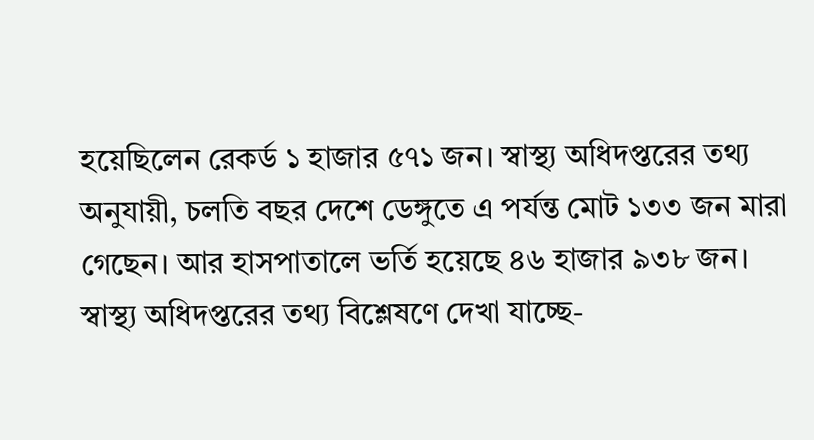হয়েছিলেন রেকর্ড ১ হাজার ৫৭১ জন। স্বাস্থ্য অধিদপ্তরের তথ্য অনুযায়ী, চলতি বছর দেশে ডেঙ্গুতে এ পর্যন্ত মোট ১৩৩ জন মারা গেছেন। আর হাসপাতালে ভর্তি হয়েছে ৪৬ হাজার ৯৩৮ জন।
স্বাস্থ্য অধিদপ্তরের তথ্য বিশ্লেষণে দেখা যাচ্ছে-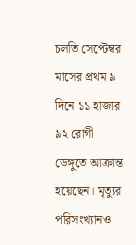চলতি সেপ্টেম্বর মাসের প্রথম ৯ দিনে ১১ হাজার ৯২ রোগী ডেঙ্গুতে আক্রান্ত হয়েছেন। মৃত্যুর পরিসংখ্যানও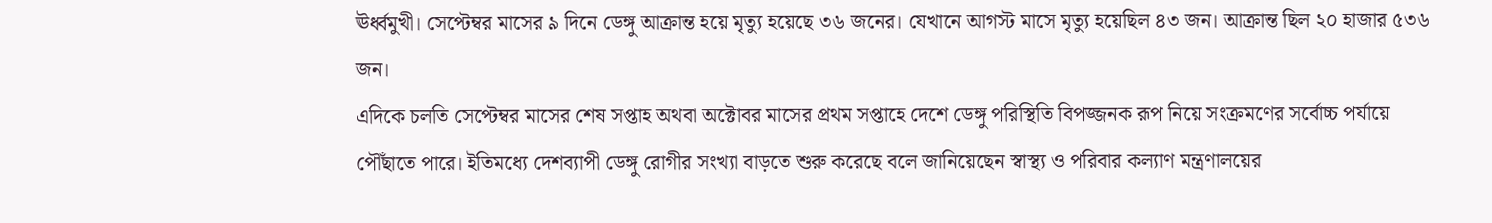ঊর্ধ্বমুখী। সেপ্টেম্বর মাসের ৯ দিনে ডেঙ্গু আক্রান্ত হয়ে মৃত্যু হয়েছে ৩৬ জনের। যেখানে আগস্ট মাসে মৃত্যু হয়েছিল ৪৩ জন। আক্রান্ত ছিল ২০ হাজার ৫৩৬ জন।
এদিকে চলতি সেপ্টেম্বর মাসের শেষ সপ্তাহ অথবা অক্টোবর মাসের প্রথম সপ্তাহে দেশে ডেঙ্গু পরিস্থিতি বিপজ্জনক রূপ নিয়ে সংক্রমণের সর্বোচ্চ পর্যায়ে পৌঁছাতে পারে। ইতিমধ্যে দেশব্যাপী ডেঙ্গু রোগীর সংখ্যা বাড়তে শুরু করেছে বলে জানিয়েছেন স্বাস্থ্য ও পরিবার কল্যাণ মন্ত্রণালয়ের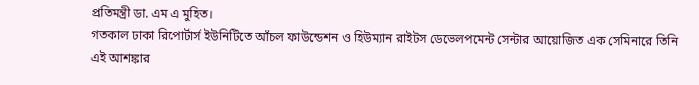প্রতিমন্ত্রী ডা. এম এ মুহিত।
গতকাল ঢাকা রিপোর্টার্স ইউনিটিতে আঁচল ফাউন্ডেশন ও হিউম্যান রাইটস ডেভেলপমেন্ট সেন্টার আয়োজিত এক সেমিনারে তিনি এই আশঙ্কার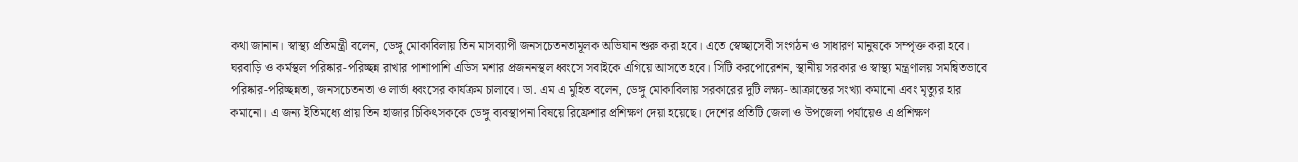কথা জানান। স্বাস্থ্য প্রতিমন্ত্রী বলেন, ডেঙ্গু মোকাবিলায় তিন মাসব্যাপী জনসচেতনতামূলক অভিযান শুরু করা হবে। এতে স্বেচ্ছাসেবী সংগঠন ও সাধারণ মানুষকে সম্পৃক্ত করা হবে। ঘরবাড়ি ও কর্মস্থল পরিষ্কার-পরিচ্ছন্ন রাখার পাশাপাশি এডিস মশার প্রজননস্থল ধ্বংসে সবাইকে এগিয়ে আসতে হবে। সিটি করপোরেশন, স্থানীয় সরকার ও স্বাস্থ্য মন্ত্রণালয় সমন্বিতভাবে পরিষ্কার-পরিচ্ছন্নতা, জনসচেতনতা ও লার্ভা ধ্বংসের কার্যক্রম চালাবে। ডা. এম এ মুহিত বলেন, ডেঙ্গু মোকাবিলায় সরকারের দুটি লক্ষ্য- আক্রান্তের সংখ্যা কমানো এবং মৃত্যুর হার কমানো। এ জন্য ইতিমধ্যে প্রায় তিন হাজার চিকিৎসককে ডেঙ্গু ব্যবস্থাপনা বিষয়ে রিফ্রেশার প্রশিক্ষণ দেয়া হয়েছে। দেশের প্রতিটি জেলা ও উপজেলা পর্যায়েও এ প্রশিক্ষণ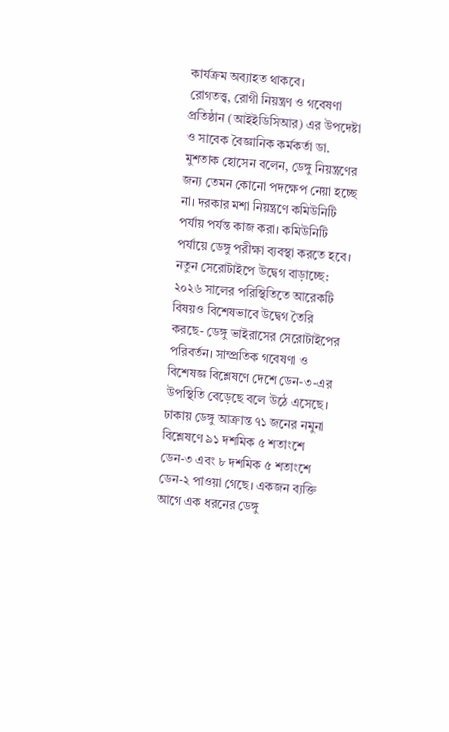কার্যক্রম অব্যাহত থাকবে।
রোগতত্ত্ব, রোগী নিয়ন্ত্রণ ও গবেষণা প্রতিষ্ঠান (আইইডিসিআর) এর উপদেষ্টা ও সাবেক বৈজ্ঞানিক কর্মকর্তা ডা. মুশতাক হোসেন বলেন, ডেঙ্গু নিয়ন্ত্রণের জন্য তেমন কোনো পদক্ষেপ নেয়া হচ্ছে না। দরকার মশা নিয়ন্ত্রণে কমিউনিটি পর্যায় পর্যন্ত কাজ করা। কমিউনিটি পর্যায়ে ডেঙ্গু পরীক্ষা ব্যবস্থা করতে হবে।
নতুন সেরোটাইপে উদ্বেগ বাড়াচ্ছে: ২০২৬ সালের পরিস্থিতিতে আরেকটি বিষয়ও বিশেষভাবে উদ্বেগ তৈরি করছে- ডেঙ্গু ভাইরাসের সেরোটাইপের পরিবর্তন। সাম্প্রতিক গবেষণা ও বিশেষজ্ঞ বিশ্লেষণে দেশে ডেন-৩-এর উপস্থিতি বেড়েছে বলে উঠে এসেছে। ঢাকায় ডেঙ্গু আক্রান্ত ৭১ জনের নমুনা বিশ্লেষণে ৯১ দশমিক ৫ শতাংশে ডেন-৩ এবং ৮ দশমিক ৫ শতাংশে ডেন-২ পাওয়া গেছে। একজন ব্যক্তি আগে এক ধরনের ডেঙ্গু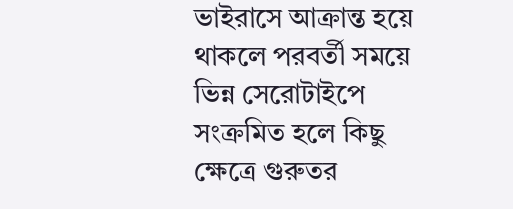ভাইরাসে আক্রান্ত হয়ে থাকলে পরবর্তী সময়ে ভিন্ন সেরোটাইপে সংক্রমিত হলে কিছু ক্ষেত্রে গুরুতর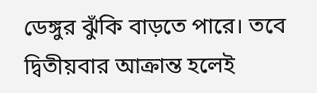ডেঙ্গুর ঝুঁকি বাড়তে পারে। তবে দ্বিতীয়বার আক্রান্ত হলেই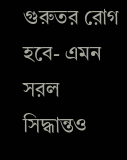গুরুতর রোগ হবে- এমন সরল সিদ্ধান্তও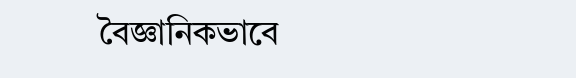বৈজ্ঞানিকভাবে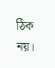ঠিক নয়।